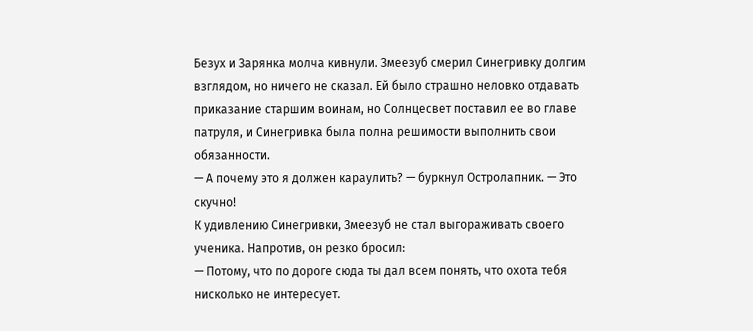Безух и Зарянка молча кивнули. Змеезуб смерил Синегривку долгим взглядом, но ничего не сказал. Ей было страшно неловко отдавать приказание старшим воинам, но Солнцесвет поставил ее во главе патруля, и Синегривка была полна решимости выполнить свои обязанности.
— А почему это я должен караулить? — буркнул Остролапник. — Это скучно!
К удивлению Синегривки, Змеезуб не стал выгораживать своего ученика. Напротив, он резко бросил:
— Потому, что по дороге сюда ты дал всем понять, что охота тебя нисколько не интересует.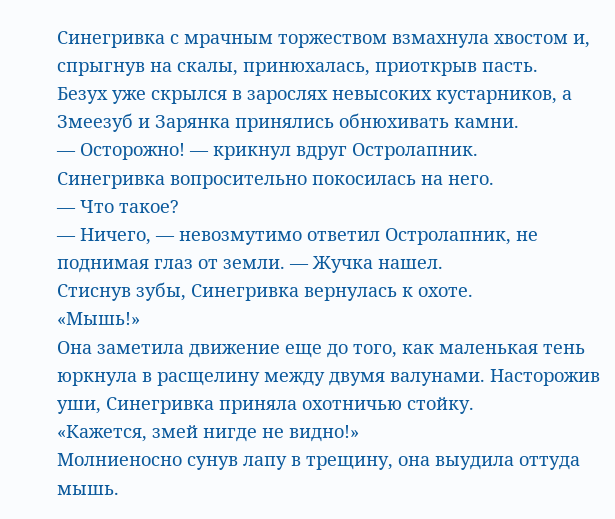Синегривка с мрачным торжеством взмахнула хвостом и, спрыгнув на скалы, принюхалась, приоткрыв пасть.
Безух уже скрылся в зарослях невысоких кустарников, а Змеезуб и Зарянка принялись обнюхивать камни.
— Осторожно! — крикнул вдруг Остролапник.
Синегривка вопросительно покосилась на него.
— Что такое?
— Ничего, — невозмутимо ответил Остролапник, не поднимая глаз от земли. — Жучка нашел.
Стиснув зубы, Синегривка вернулась к охоте.
«Мышь!»
Она заметила движение еще до того, как маленькая тень юркнула в расщелину между двумя валунами. Насторожив уши, Синегривка приняла охотничью стойку.
«Кажется, змей нигде не видно!»
Молниеносно сунув лапу в трещину, она выудила оттуда мышь.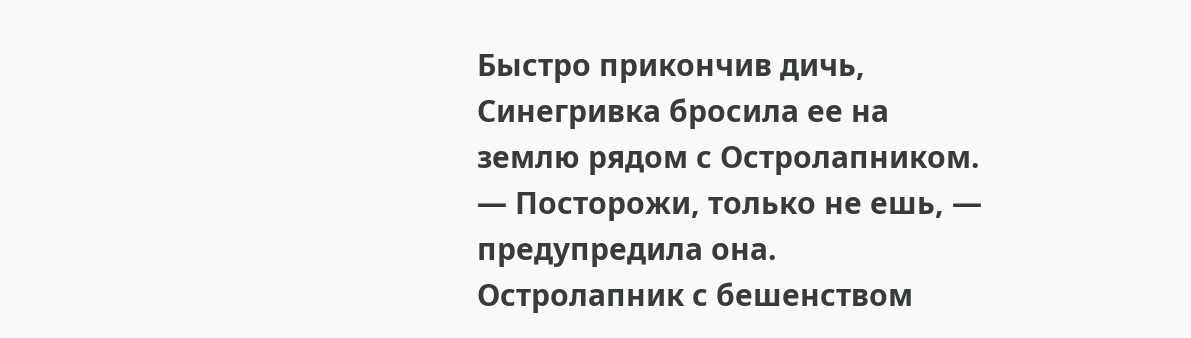Быстро прикончив дичь, Синегривка бросила ее на землю рядом с Остролапником.
— Посторожи, только не ешь, — предупредила она.
Остролапник с бешенством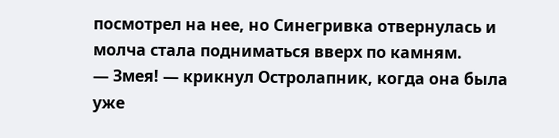посмотрел на нее, но Синегривка отвернулась и молча стала подниматься вверх по камням.
— Змея! — крикнул Остролапник, когда она была уже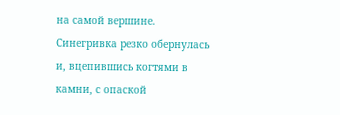на самой вершине.
Синегривка резко обернулась и, вцепившись когтями в камни, с опаской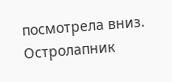посмотрела вниз.
Остролапник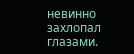невинно захлопал глазами.